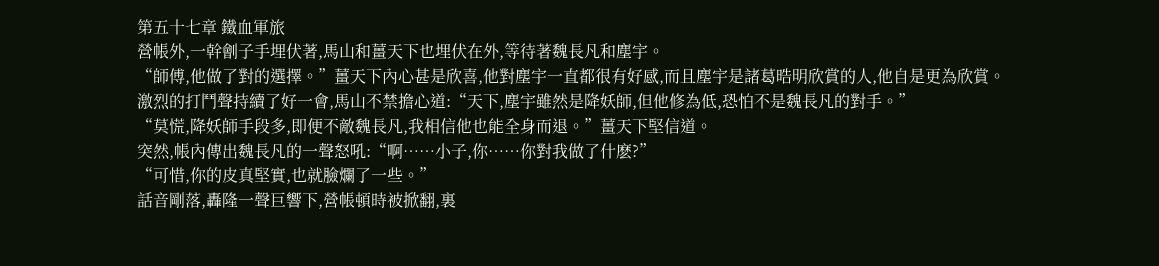第五十七章 鐵血軍旅
營帳外,一幹劊子手埋伏著,馬山和薑天下也埋伏在外,等待著魏長凡和塵宇。
“師傅,他做了對的選擇。”薑天下內心甚是欣喜,他對塵宇一直都很有好感,而且塵宇是諸葛晧明欣賞的人,他自是更為欣賞。
激烈的打鬥聲持續了好一會,馬山不禁擔心道:“天下,塵宇雖然是降妖師,但他修為低,恐怕不是魏長凡的對手。”
“莫慌,降妖師手段多,即便不敵魏長凡,我相信他也能全身而退。”薑天下堅信道。
突然,帳內傳出魏長凡的一聲怒吼:“啊……小子,你……你對我做了什麽?”
“可惜,你的皮真堅實,也就臉爛了一些。”
話音剛落,轟隆一聲巨響下,營帳頓時被掀翻,裏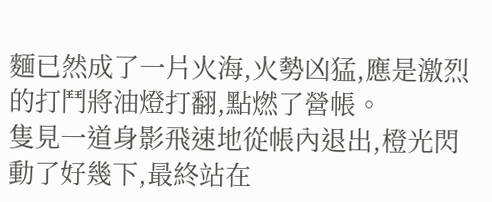麵已然成了一片火海,火勢凶猛,應是激烈的打鬥將油燈打翻,點燃了營帳。
隻見一道身影飛速地從帳內退出,橙光閃動了好幾下,最終站在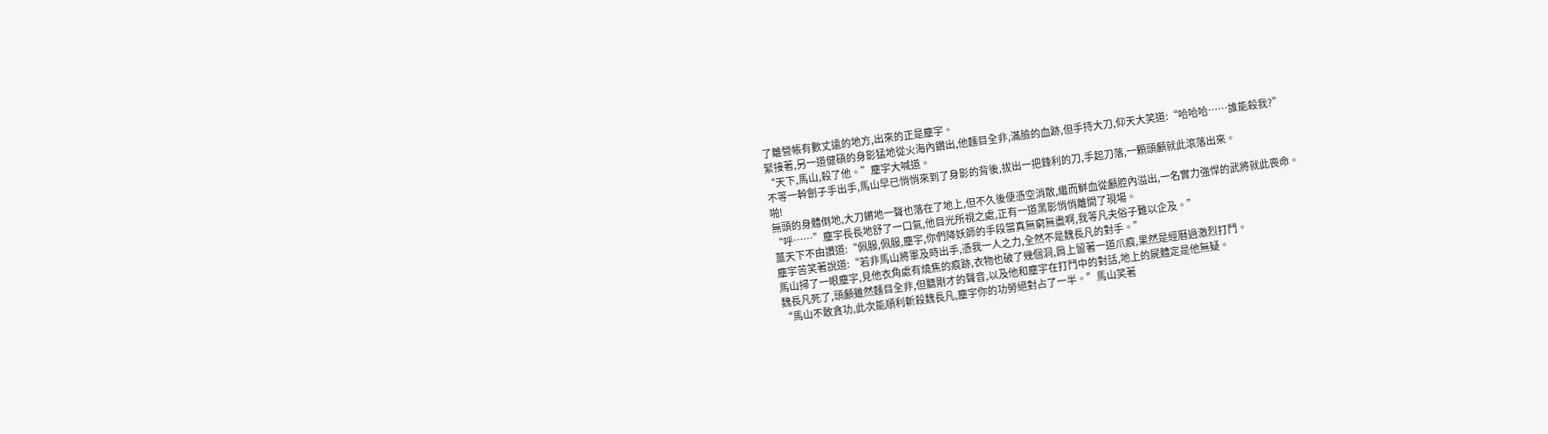了離營帳有數丈遠的地方,出來的正是塵宇。
緊接著,另一道健碩的身影猛地從火海內鑽出,他麵目全非,滿臉的血跡,但手持大刀,仰天大笑道:“哈哈哈……誰能殺我?”
“天下,馬山,殺了他。”塵宇大喊道。
不等一幹劊子手出手,馬山早已悄悄來到了身影的背後,拔出一把鋒利的刀,手起刀落,一顆頭顱就此滾落出來。
啪!
無頭的身體倒地,大刀鏘地一聲也落在了地上,但不久後便憑空消散,繼而鮮血從顱腔內溢出,一名實力強悍的武將就此喪命。
“呼……”塵宇長長地舒了一口氣,他目光所視之處,正有一道黑影悄悄離開了現場。
薑天下不由讚道:“佩服,佩服,塵宇,你們降妖師的手段當真無窮無盡啊,我等凡夫俗子難以企及。”
塵宇苦笑著說道:“若非馬山將軍及時出手,憑我一人之力,全然不是魏長凡的對手。”
馬山掃了一眼塵宇,見他衣角處有燒焦的痕跡,衣物也破了幾個洞,肩上留著一道爪痕,果然是經曆過激烈打鬥。
魏長凡死了,頭顱雖然麵目全非,但聽剛才的聲音,以及他和塵宇在打鬥中的對話,地上的屍體定是他無疑。
“馬山不敢貪功,此次能順利斬殺魏長凡,塵宇你的功勞絕對占了一半。”馬山笑著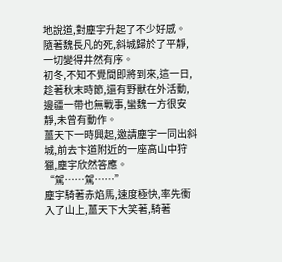地說道,對塵宇升起了不少好感。
隨著魏長凡的死,斜城歸於了平靜,一切變得井然有序。
初冬,不知不覺間即將到來,這一日,趁著秋末時節,還有野獸在外活動,邊疆一帶也無戰事,蠻魏一方很安靜,未曾有動作。
薑天下一時興起,邀請塵宇一同出斜城,前去卞道附近的一座高山中狩獵,塵宇欣然答應。
“駕……駕……”
塵宇騎著赤焰馬,速度極快,率先衝入了山上,薑天下大笑著,騎著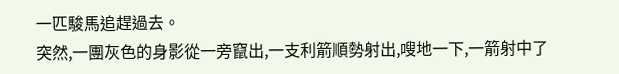一匹駿馬追趕過去。
突然,一團灰色的身影從一旁竄出,一支利箭順勢射出,嗖地一下,一箭射中了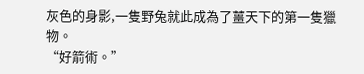灰色的身影,一隻野兔就此成為了薑天下的第一隻獵物。
“好箭術。”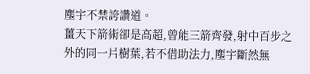塵宇不禁誇讚道。
薑天下箭術卻是高超,曾能三箭齊發,射中百步之外的同一片樹葉,若不借助法力,塵宇斷然無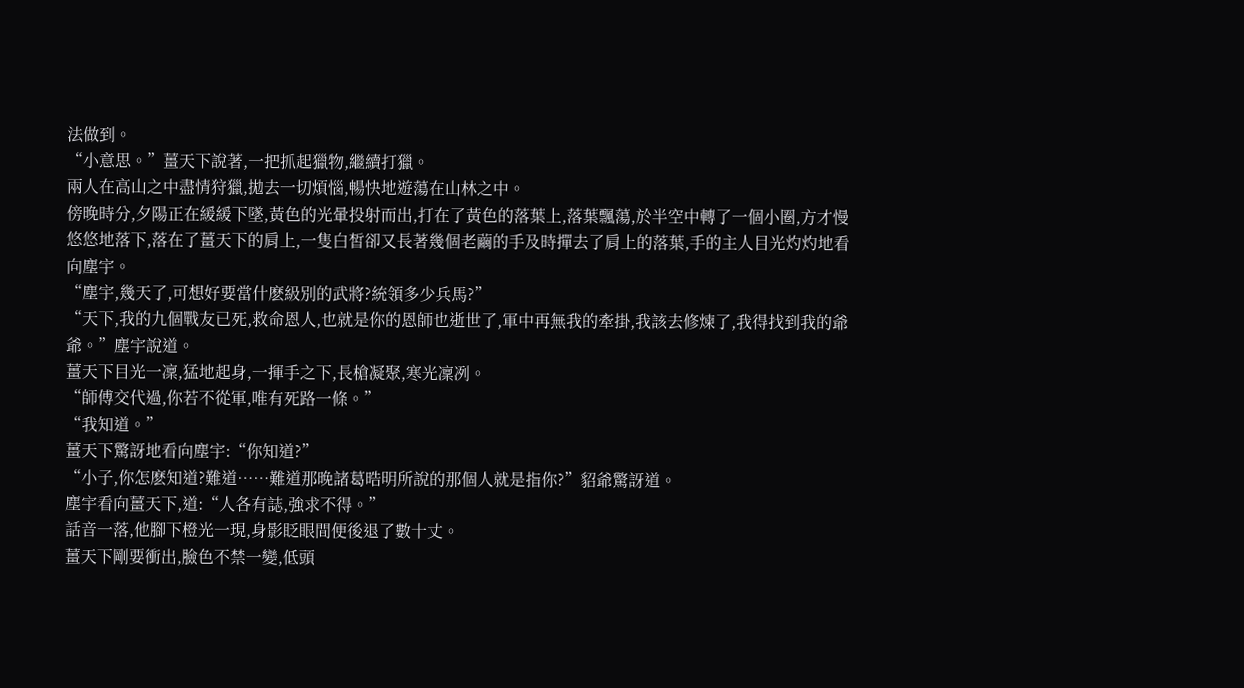法做到。
“小意思。”薑天下說著,一把抓起獵物,繼續打獵。
兩人在高山之中盡情狩獵,拋去一切煩惱,暢快地遊蕩在山林之中。
傍晚時分,夕陽正在緩緩下墜,黃色的光暈投射而出,打在了黃色的落葉上,落葉飄蕩,於半空中轉了一個小圈,方才慢悠悠地落下,落在了薑天下的肩上,一隻白皙卻又長著幾個老繭的手及時撣去了肩上的落葉,手的主人目光灼灼地看向塵宇。
“塵宇,幾天了,可想好要當什麽級別的武將?統領多少兵馬?”
“天下,我的九個戰友已死,救命恩人,也就是你的恩師也逝世了,軍中再無我的牽掛,我該去修煉了,我得找到我的爺爺。”塵宇說道。
薑天下目光一凜,猛地起身,一揮手之下,長槍凝聚,寒光凜冽。
“師傅交代過,你若不從軍,唯有死路一條。”
“我知道。”
薑天下驚訝地看向塵宇:“你知道?”
“小子,你怎麽知道?難道……難道那晚諸葛晧明所說的那個人就是指你?”貂爺驚訝道。
塵宇看向薑天下,道:“人各有誌,強求不得。”
話音一落,他腳下橙光一現,身影眨眼間便後退了數十丈。
薑天下剛要衝出,臉色不禁一變,低頭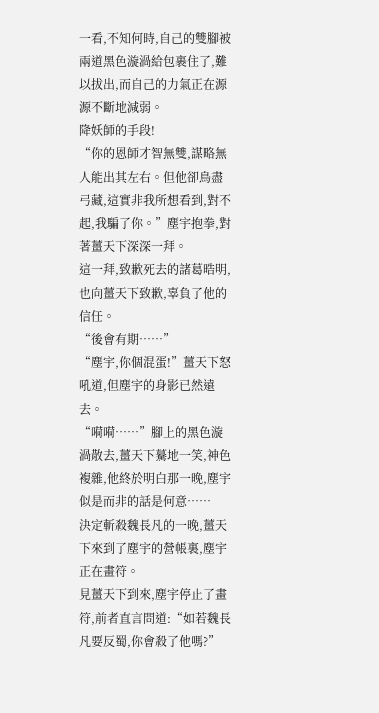一看,不知何時,自己的雙腳被兩道黑色漩渦給包裹住了,難以拔出,而自己的力氣正在源源不斷地減弱。
降妖師的手段!
“你的恩師才智無雙,謀略無人能出其左右。但他卻鳥盡弓藏,這實非我所想看到,對不起,我騙了你。”塵宇抱拳,對著薑天下深深一拜。
這一拜,致歉死去的諸葛晧明,也向薑天下致歉,辜負了他的信任。
“後會有期……”
“塵宇,你個混蛋!”薑天下怒吼道,但塵宇的身影已然遠去。
“嗬嗬……”腳上的黑色漩渦散去,薑天下驀地一笑,神色複雜,他終於明白那一晚,塵宇似是而非的話是何意……
決定斬殺魏長凡的一晚,薑天下來到了塵宇的營帳裏,塵宇正在畫符。
見薑天下到來,塵宇停止了畫符,前者直言問道:“如若魏長凡要反蜀,你會殺了他嗎?”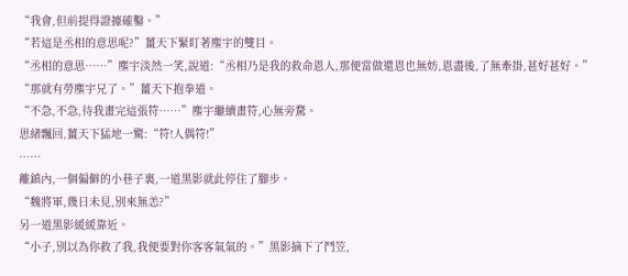“我會,但前提得證據確鑿。”
“若這是丞相的意思呢?”薑天下緊盯著塵宇的雙目。
“丞相的意思……”塵宇淡然一笑,說道:“丞相乃是我的救命恩人,那便當做還恩也無妨,恩盡後,了無牽掛,甚好甚好。”
“那就有勞塵宇兄了。”薑天下抱拳道。
“不急,不急,待我畫完這張符……”塵宇繼續畫符,心無旁騖。
思緒飄回,薑天下猛地一驚:“符!人偶符!”
……
離鎮內,一個偏僻的小巷子裏,一道黑影就此停住了腳步。
“魏將軍,幾日未見,別來無恙?”
另一道黑影緩緩靠近。
“小子,別以為你救了我,我便要對你客客氣氣的。”黑影摘下了鬥笠,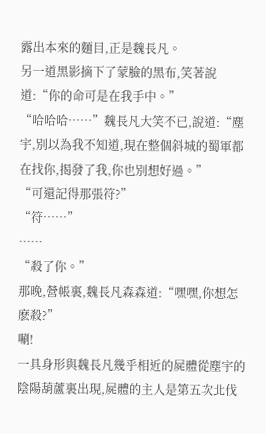露出本來的麵目,正是魏長凡。
另一道黑影摘下了蒙臉的黑布,笑著說道:“你的命可是在我手中。”
“哈哈哈……”魏長凡大笑不已,說道:“塵宇,別以為我不知道,現在整個斜城的蜀軍都在找你,揭發了我,你也別想好過。”
“可還記得那張符?”
“符……”
……
“殺了你。”
那晚,營帳裏,魏長凡森森道:“嘿嘿,你想怎麽殺?”
唰!
一具身形與魏長凡幾乎相近的屍體從塵宇的陰陽葫蘆裏出現,屍體的主人是第五次北伐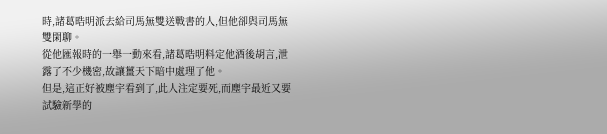時,諸葛晧明派去給司馬無雙送戰書的人,但他卻與司馬無雙閑聊。
從他匯報時的一舉一動來看,諸葛晧明料定他酒後胡言,泄露了不少機密,故讓薑天下暗中處理了他。
但是,這正好被塵宇看到了,此人注定要死,而塵宇最近又要試驗新學的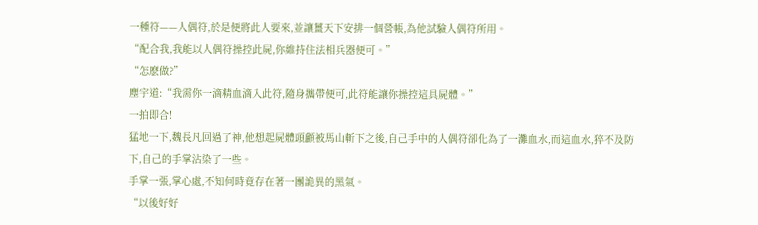一種符——人偶符,於是便將此人要來,並讓薑天下安排一個營帳,為他試驗人偶符所用。
“配合我,我能以人偶符操控此屍,你維持住法相兵器便可。”
“怎麽做?”
塵宇道:“我需你一滴精血滴入此符,隨身攜帶便可,此符能讓你操控這具屍體。”
一拍即合!
猛地一下,魏長凡回過了神,他想起屍體頭顱被馬山斬下之後,自己手中的人偶符卻化為了一灘血水,而這血水,猝不及防下,自己的手掌沾染了一些。
手掌一張,掌心處,不知何時竟存在著一團詭異的黑氣。
“以後好好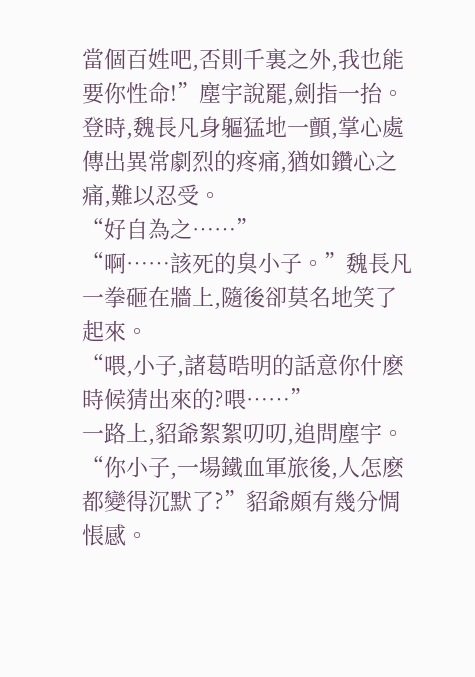當個百姓吧,否則千裏之外,我也能要你性命!”塵宇說罷,劍指一抬。
登時,魏長凡身軀猛地一顫,掌心處傳出異常劇烈的疼痛,猶如鑽心之痛,難以忍受。
“好自為之……”
“啊……該死的臭小子。”魏長凡一拳砸在牆上,隨後卻莫名地笑了起來。
“喂,小子,諸葛晧明的話意你什麽時候猜出來的?喂……”
一路上,貂爺絮絮叨叨,追問塵宇。
“你小子,一場鐵血軍旅後,人怎麽都變得沉默了?”貂爺頗有幾分惆悵感。